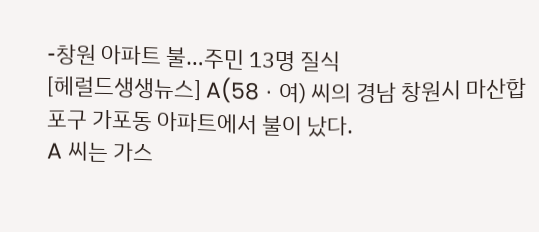-창원 아파트 불…주민 13명 질식
[헤럴드생생뉴스] A(58ㆍ여) 씨의 경남 창원시 마산합포구 가포동 아파트에서 불이 났다.
A 씨는 가스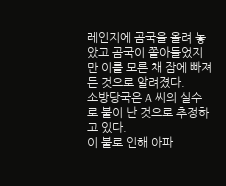레인지에 곰국을 올려 놓았고 곰국이 쫄아들었지만 이를 모른 채 잠에 빠져든 것으로 알려졌다.
소방당국은 A 씨의 실수로 불이 난 것으로 추정하고 있다.
이 불로 인해 아파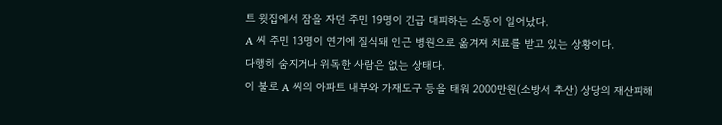트 윗집에서 잠을 자던 주민 19명이 긴급 대피하는 소동이 일어났다.
A 씨 주민 13명이 연기에 질식돼 인근 병원으로 옮겨져 치료를 받고 있는 상황이다.
다행히 숨지거나 위독한 사람은 없는 상태다.
이 불로 A 씨의 아파트 내부와 가재도구 등을 태워 2000만원(소방서 추산) 상당의 재산피해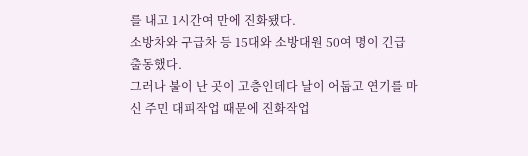를 내고 1시간여 만에 진화됐다.
소방차와 구급차 등 15대와 소방대원 50여 명이 긴급 출동했다.
그러나 불이 난 곳이 고층인데다 날이 어둡고 연기를 마신 주민 대피작업 때문에 진화작업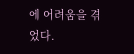에 어려움을 겪었다.